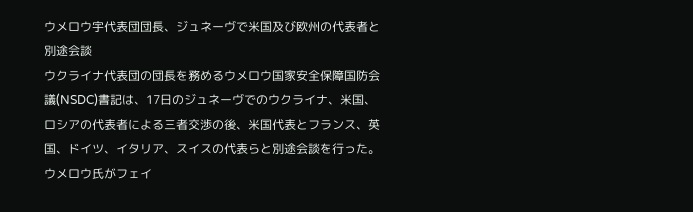ウメロウ宇代表団団長、ジュネーヴで米国及び欧州の代表者と別途会談
ウクライナ代表団の団長を務めるウメロウ国家安全保障国防会議(NSDC)書記は、17日のジュネーヴでのウクライナ、米国、ロシアの代表者による三者交渉の後、米国代表とフランス、英国、ドイツ、イタリア、スイスの代表らと別途会談を行った。
ウメロウ氏がフェイ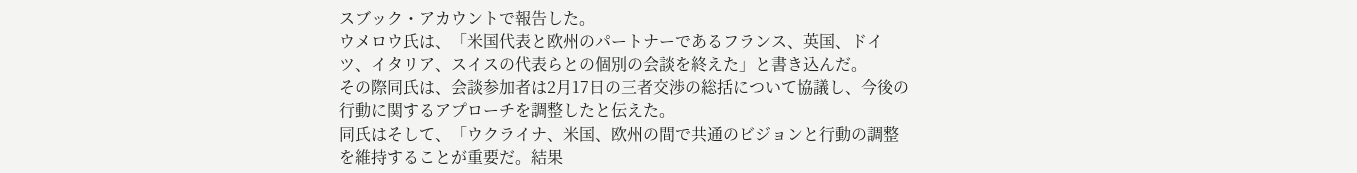スブック・アカウントで報告した。
ウメロウ氏は、「米国代表と欧州のパートナーであるフランス、英国、ドイツ、イタリア、スイスの代表らとの個別の会談を終えた」と書き込んだ。
その際同氏は、会談参加者は2月17日の三者交渉の総括について協議し、今後の行動に関するアプローチを調整したと伝えた。
同氏はそして、「ウクライナ、米国、欧州の間で共通のビジョンと行動の調整を維持することが重要だ。結果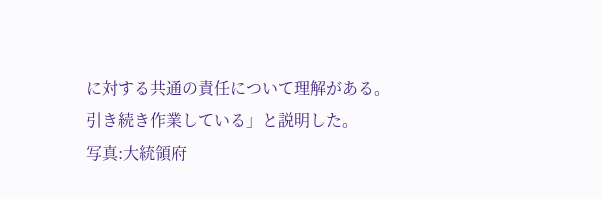に対する共通の責任について理解がある。引き続き作業している」と説明した。
写真:大統領府